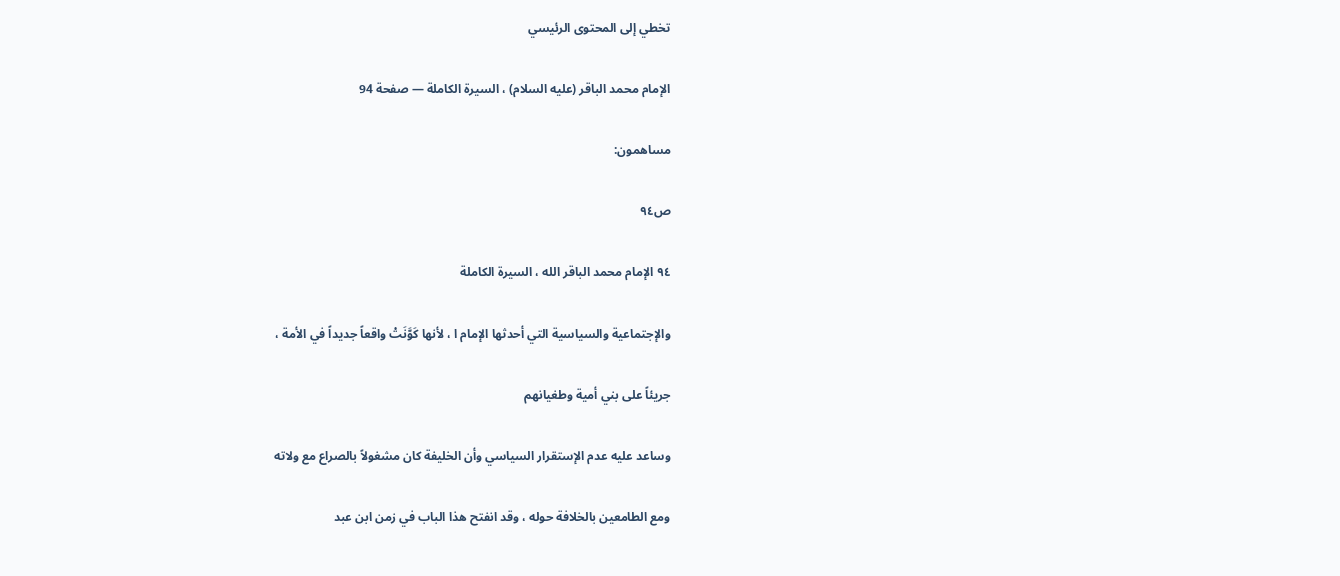تخطي إلى المحتوى الرئيسي

الإمام محمد الباقر (عليه السلام) ، السيرة الكاملة — صفحة 94

مساهمون:

ص٩٤

٩٤ الإمام محمد الباقر الله ، السيرة الكاملة

والإجتماعية والسياسية التي أحدثها الإمام ا ، لأنها كَوَّنَتْ واقعاً جديداً في الأمة ،

جريئاً على بني أمية وطغيانهم

وساعد عليه عدم الإستقرار السياسي وأن الخليفة كان مشغولاً بالصراع مع ولاته

ومع الطامعين بالخلافة حوله ، وقد انفتح هذا الباب في زمن ابن عبد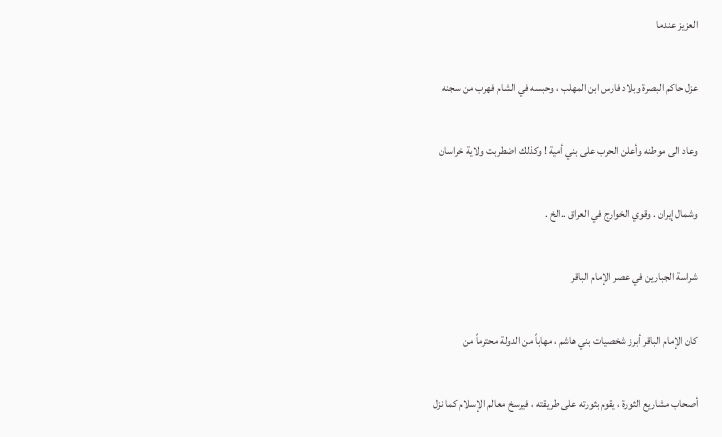العزيز عندما

عزل حاكم البصرة وبلاد فارس ابن المهلب ، وحبسه في الشام فهرب من سجنه

وعاد الى موطنه وأعلن الحرب على بني أمية ! وكذلك اضطربت ولاية خراسان

وشمال إيران . وقوي الخوارج في العراق ..الخ .

شراسة الجبارين في عصر الإمام الباقر

كان الإمام الباقر أبرز شخصيات بني هاشم ، مهاباً من الدولة محترماً من

أصحاب مشاريع الثورة ، يقوم بثورته على طريقته ، فيرسخ معالم الإسلام كما نزل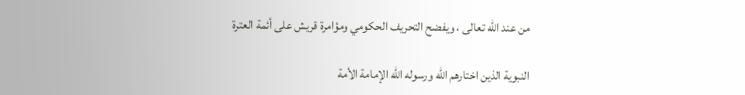من عند الله تعالى ، ويفضح التحريف الحكومي ومؤامرة قريش على أئمة العترة

النبوية الذين اختارهم الله ورسوله الله الإمامة الأمة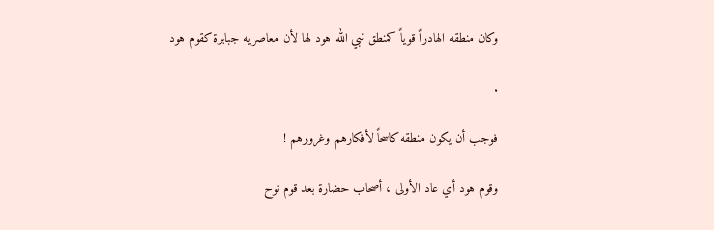وكان منطقه الهادراً قوياً كمنطق نبي الله هود لها لأن معاصريه جبابرة كقوم هود

.

فوجب أن يكون منطقه كاسحاً لأفكارهم وغرورهم !

وقوم هود أي عاد الأولى ، أصحاب حضارة بعد قوم نوح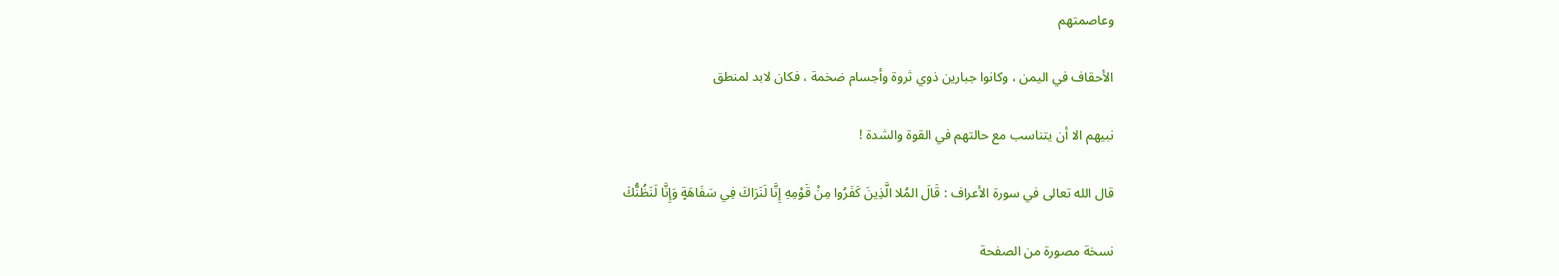وعاصمتهم

الأحقاف في اليمن ، وكانوا جبارين ذوي ثروة وأجسام ضخمة ، فكان لابد لمنطق

نبيهم الا أن يتناسب مع حالتهم في القوة والشدة !

قال الله تعالى في سورة الأعراف : قَالَ المُلا الَّذِينَ كَفَرُوا مِنْ قَوْمِهِ إِنَّا لَنَرَاكَ فِي سَفَاهَةٍ وَإِنَّا لَنَظُنُّكَ

نسخة مصورة من الصفحة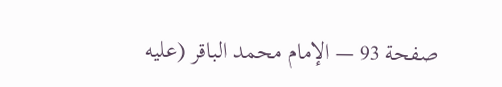صفحة 93 — الإمام محمد الباقر (عليه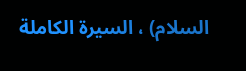السلام) ، السيرة الكاملة